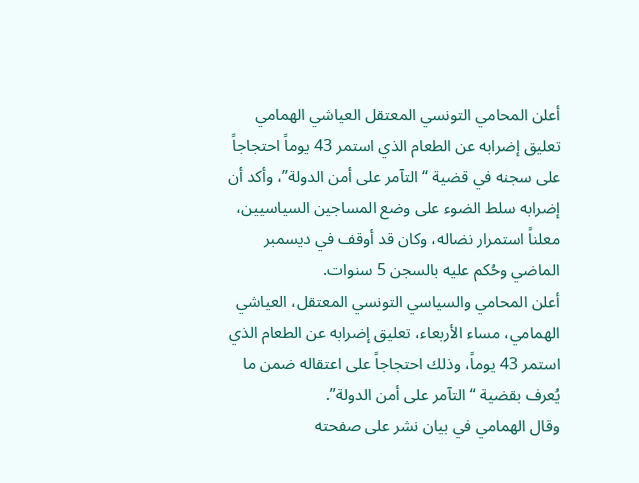أعلن المحامي التونسي المعتقل العياشي الهمامي تعليق إضرابه عن الطعام الذي استمر 43 يوماً احتجاجاً على سجنه في قضية “التآمر على أمن الدولة”، وأكد أن إضرابه سلط الضوء على وضع المساجين السياسيين، معلناً استمرار نضاله، وكان قد أوقف في ديسمبر الماضي وحُكم عليه بالسجن 5 سنوات.
أعلن المحامي والسياسي التونسي المعتقل، العياشي الهمامي، مساء الأربعاء، تعليق إضرابه عن الطعام الذي استمر 43 يوماً، وذلك احتجاجاً على اعتقاله ضمن ما يُعرف بقضية “التآمر على أمن الدولة”.
وقال الهمامي في بيان نشر على صفحته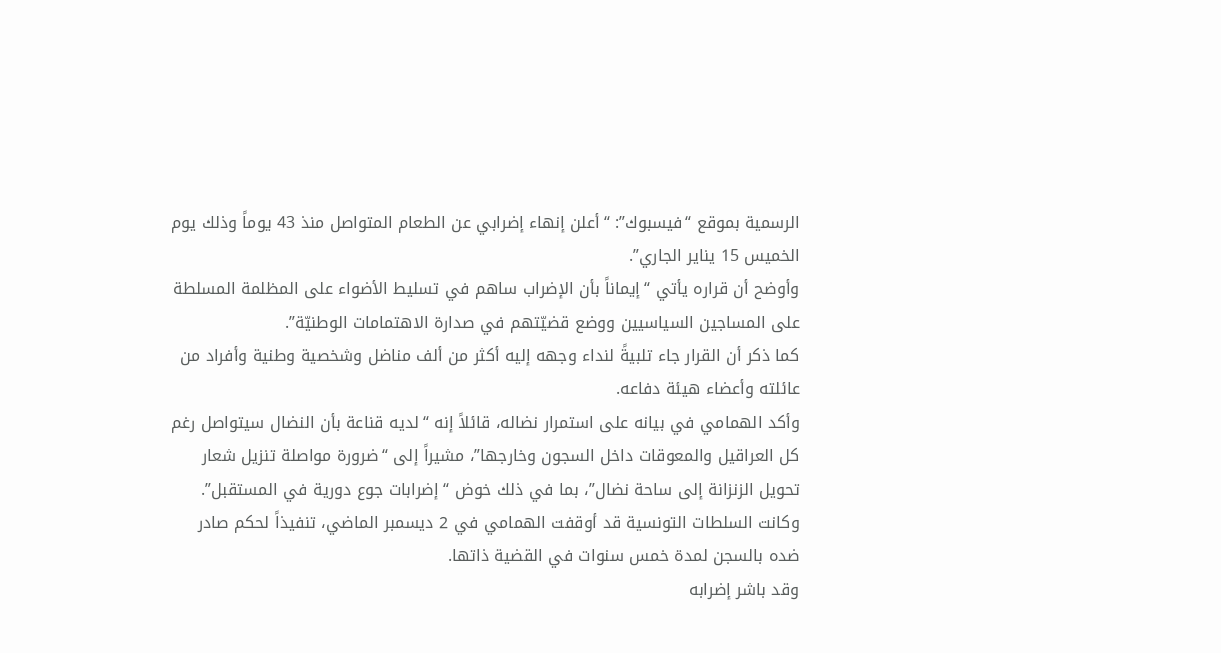الرسمية بموقع “فيسبوك”: “أعلن إنهاء إضرابي عن الطعام المتواصل منذ 43 يوماً وذلك يوم الخميس 15 يناير الجاري”.
وأوضح أن قراره يأتي “إيماناً بأن الإضراب ساهم في تسليط الأضواء على المظلمة المسلطة على المساجين السياسيين ووضع قضيّتهم في صدارة الاهتمامات الوطنيّة”.
كما ذكر أن القرار جاء تلبيةً لنداء وجهه إليه أكثر من ألف مناضل وشخصية وطنية وأفراد من عائلته وأعضاء هيئة دفاعه.
وأكد الهمامي في بيانه على استمرار نضاله، قائلاً إنه “لديه قناعة بأن النضال سيتواصل رغم كل العراقيل والمعوقات داخل السجون وخارجها”، مشيراً إلى “ضرورة مواصلة تنزيل شعار تحويل الزنزانة إلى ساحة نضال”، بما في ذلك خوض “إضرابات جوع دورية في المستقبل”.
وكانت السلطات التونسية قد أوقفت الهمامي في 2 ديسمبر الماضي، تنفيذاً لحكم صادر ضده بالسجن لمدة خمس سنوات في القضية ذاتها.
وقد باشر إضرابه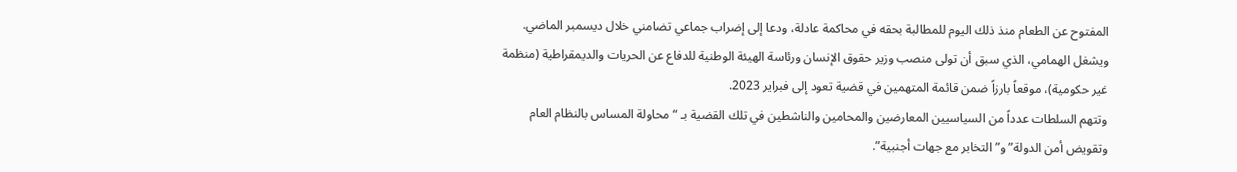المفتوح عن الطعام منذ ذلك اليوم للمطالبة بحقه في محاكمة عادلة، ودعا إلى إضراب جماعي تضامني خلال ديسمبر الماضي.
ويشغل الهمامي، الذي سبق أن تولى منصب وزير حقوق الإنسان ورئاسة الهيئة الوطنية للدفاع عن الحريات والديمقراطية (منظمة غير حكومية)، موقعاً بارزاً ضمن قائمة المتهمين في قضية تعود إلى فبراير 2023.
وتتهم السلطات عدداً من السياسيين المعارضين والمحامين والناشطين في تلك القضية بـ “محاولة المساس بالنظام العام وتقويض أمن الدولة” و”التخابر مع جهات أجنبية”.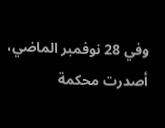وفي 28 نوفمبر الماضي، أصدرت محكمة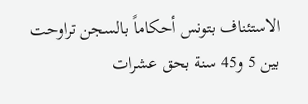الاستئناف بتونس أحكاماً بالسجن تراوحت بين 5 و45 سنة بحق عشرات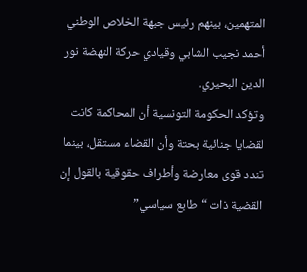المتهمين، بينهم رئيس جبهة الخلاص الوطني أحمد نجيب الشابي وقيادي حركة النهضة نور الدين البحيري.
وتؤكد الحكومة التونسية أن المحاكمة كانت لقضايا جنائية بحتة وأن القضاء مستقل، بينما تندد قوى معارضة وأطراف حقوقية بالقول إن القضية ذات “طابع سياسي”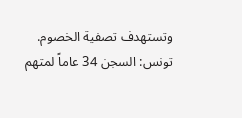وتستهدف تصفية الخصوم.
تونس: السجن 34 عاماً لمتهم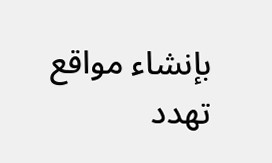بإنشاء مواقع تهدد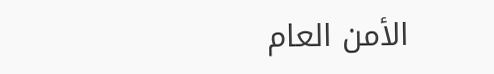الأمن العام